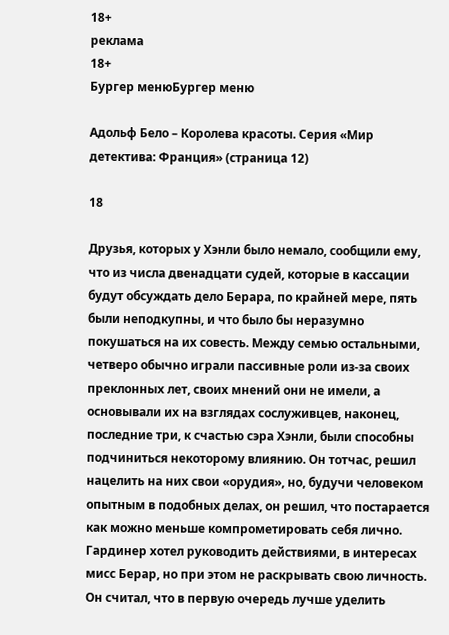18+
реклама
18+
Бургер менюБургер меню

Адольф Бело – Королева красоты. Серия «Мир детектива: Франция» (страница 12)

18

Друзья, которых у Хэнли было немало, сообщили ему, что из числа двенадцати судей, которые в кассации будут обсуждать дело Берара, по крайней мере, пять были неподкупны, и что было бы неразумно покушаться на их совесть. Между семью остальными, четверо обычно играли пассивные роли из-за своих преклонных лет, своих мнений они не имели, а основывали их на взглядах сослуживцев, наконец, последние три, к счастью сэра Хэнли, были способны подчиниться некоторому влиянию. Он тотчас, решил нацелить на них свои «орудия», но, будучи человеком опытным в подобных делах, он решил, что постарается как можно меньше компрометировать себя лично. Гардинер хотел руководить действиями, в интересах мисс Берар, но при этом не раскрывать свою личность. Он считал, что в первую очередь лучше уделить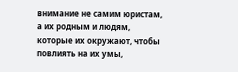внимание не самим юристам, а их родным и людям, которые их окружают, чтобы повлиять на их умы,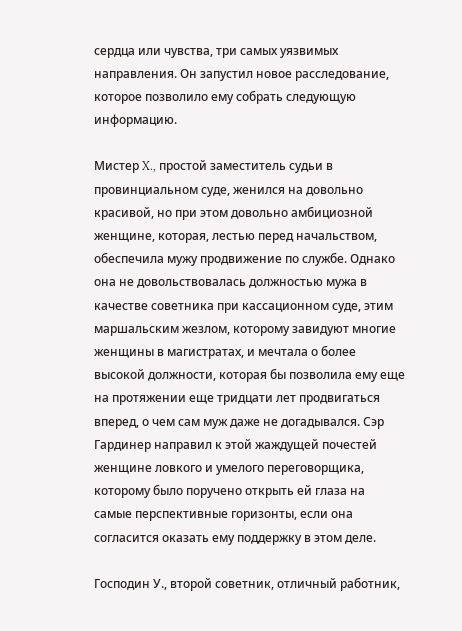сердца или чувства, три самых уязвимых направления. Он запустил новое расследование, которое позволило ему собрать следующую информацию.

Мистер X., простой заместитель судьи в провинциальном суде, женился на довольно красивой, но при этом довольно амбициозной женщине, которая, лестью перед начальством, обеспечила мужу продвижение по службе. Однако она не довольствовалась должностью мужа в качестве советника при кассационном суде, этим маршальским жезлом, которому завидуют многие женщины в магистратах, и мечтала о более высокой должности, которая бы позволила ему еще на протяжении еще тридцати лет продвигаться вперед, о чем сам муж даже не догадывался. Сэр Гардинер направил к этой жаждущей почестей женщине ловкого и умелого переговорщика, которому было поручено открыть ей глаза на самые перспективные горизонты, если она согласится оказать ему поддержку в этом деле.

Господин У., второй советник, отличный работник,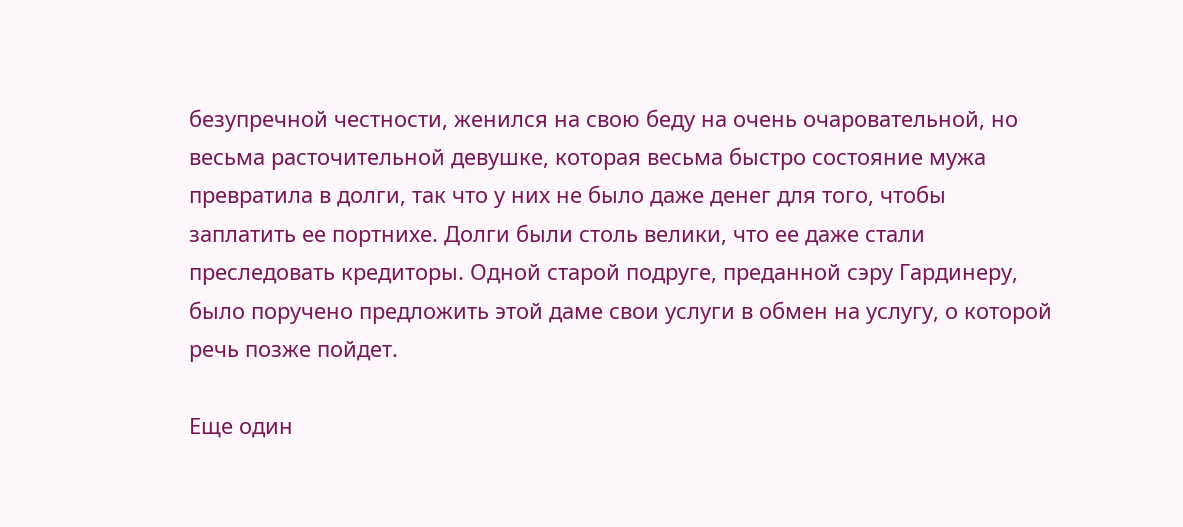безупречной честности, женился на свою беду на очень очаровательной, но весьма расточительной девушке, которая весьма быстро состояние мужа превратила в долги, так что у них не было даже денег для того, чтобы заплатить ее портнихе. Долги были столь велики, что ее даже стали преследовать кредиторы. Одной старой подруге, преданной сэру Гардинеру, было поручено предложить этой даме свои услуги в обмен на услугу, о которой речь позже пойдет.

Еще один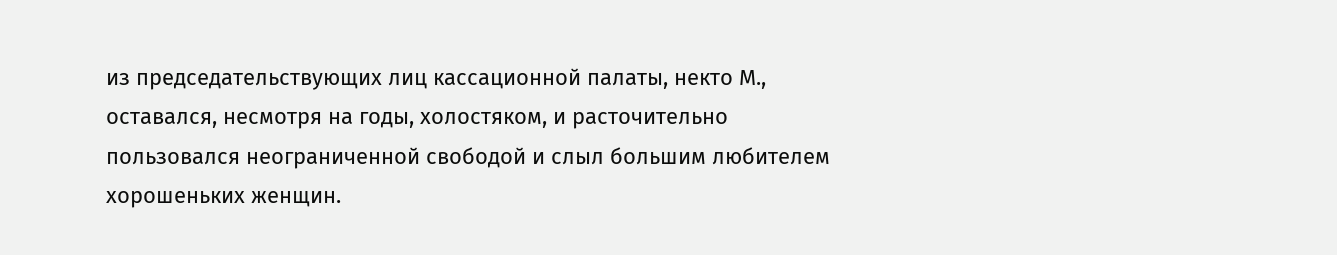из председательствующих лиц кассационной палаты, некто М., оставался, несмотря на годы, холостяком, и расточительно пользовался неограниченной свободой и слыл большим любителем хорошеньких женщин.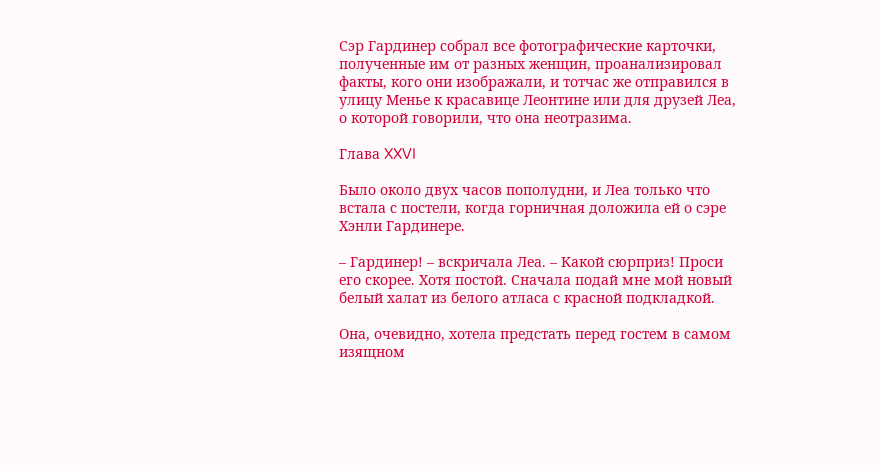Сэр Гардинер собрал все фотографические карточки, полученные им от разных женщин, проанализировал факты, кого они изображали, и тотчас же отправился в улицу Менье к красавице Леонтине или для друзей Леа, о которой говорили, что она неотразима.

Глава XXVI

Было около двух часов пополудни, и Леа только что встала с постели, когда горничная доложила ей о сэре Хэнли Гардинере.

– Гардинер! – вскричала Леа. – Какой сюрприз! Проси его скорее. Хотя постой. Сначала подай мне мой новый белый халат из белого атласа с красной подкладкой.

Она, очевидно, хотела предстать перед гостем в самом изящном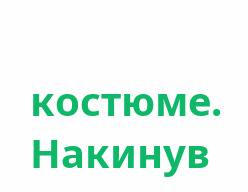костюме. Накинув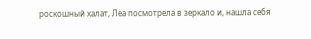роскошный халат, Леа посмотрела в зеркало и, нашла себя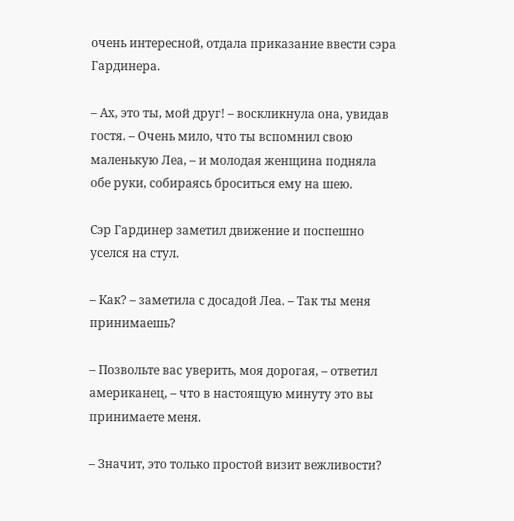очень интересной, отдала приказание ввести сэра Гардинера.

– Ах, это ты, мой друг! – воскликнула она, увидав гостя. – Очень мило, что ты вспомнил свою маленькую Леа, – и молодая женщина подняла обе руки, собираясь броситься ему на шею.

Сэр Гардинер заметил движение и поспешно уселся на стул.

– Как? – заметила с досадой Леа. – Так ты меня принимаешь?

– Позвольте вас уверить, моя дорогая, – ответил американец, – что в настоящую минуту это вы принимаете меня.

– Значит, это только простой визит вежливости?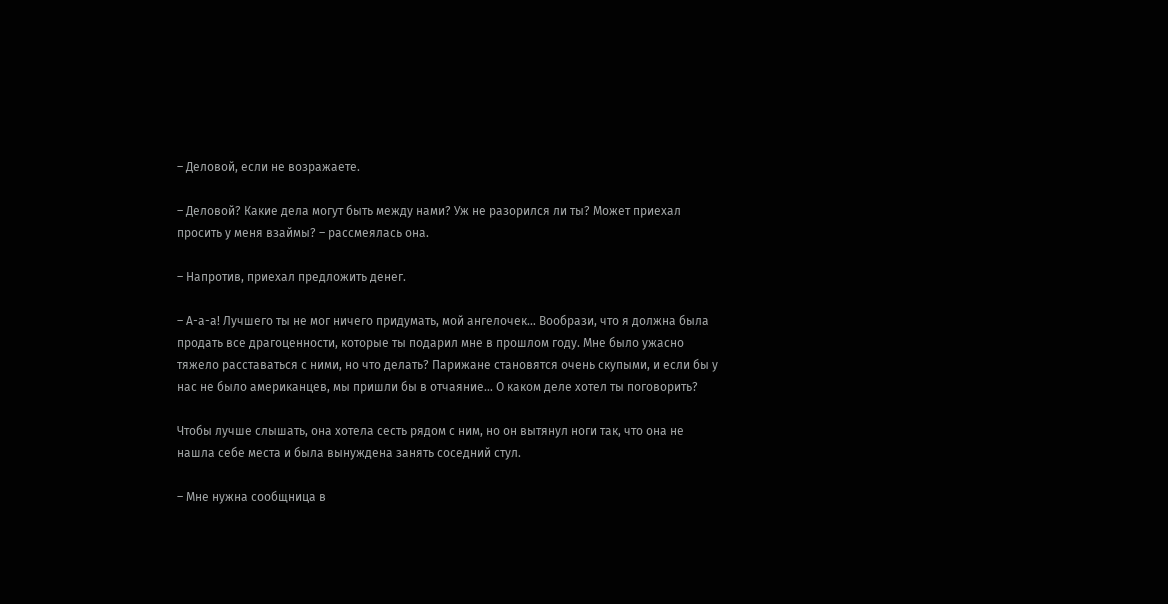– Деловой, если не возражаете.

– Деловой? Какие дела могут быть между нами? Уж не разорился ли ты? Может приехал просить у меня взаймы? – рассмеялась она.

– Напротив, приехал предложить денег.

– А-а-а! Лучшего ты не мог ничего придумать, мой ангелочек… Вообрази, что я должна была продать все драгоценности, которые ты подарил мне в прошлом году. Мне было ужасно тяжело расставаться с ними, но что делать? Парижане становятся очень скупыми, и если бы у нас не было американцев, мы пришли бы в отчаяние… О каком деле хотел ты поговорить?

Чтобы лучше слышать, она хотела сесть рядом с ним, но он вытянул ноги так, что она не нашла себе места и была вынуждена занять соседний стул.

– Мне нужна сообщница в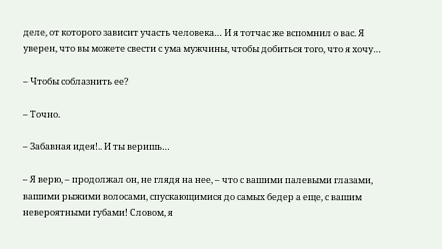деле, от которого зависит участь человека… И я тотчас же вспомнил о вас. Я уверен, что вы можете свести с ума мужчины, чтобы добиться того, что я хочу…

– Чтобы соблазнить ее?

– Точно.

– Забавная идея!.. И ты веришь…

– Я верю, – продолжал он, не глядя на нее, – что с вашими палевыми глазами, вашими рыжими волосами, спускающимися до самых бедер а еще, с вашим невероятными губами! Словом, я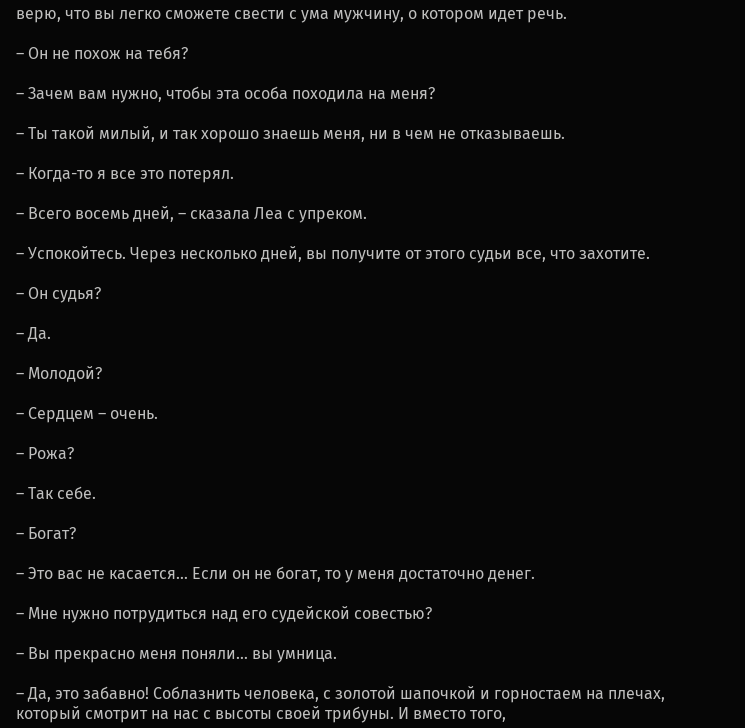верю, что вы легко сможете свести с ума мужчину, о котором идет речь.

– Он не похож на тебя?

– Зачем вам нужно, чтобы эта особа походила на меня?

– Ты такой милый, и так хорошо знаешь меня, ни в чем не отказываешь.

– Когда-то я все это потерял.

– Всего восемь дней, – сказала Леа с упреком.

– Успокойтесь. Через несколько дней, вы получите от этого судьи все, что захотите.

– Он судья?

– Да.

– Молодой?

– Сердцем – очень.

– Рожа?

– Так себе.

– Богат?

– Это вас не касается… Если он не богат, то у меня достаточно денег.

– Мне нужно потрудиться над его судейской совестью?

– Вы прекрасно меня поняли… вы умница.

– Да, это забавно! Соблазнить человека, с золотой шапочкой и горностаем на плечах, который смотрит на нас с высоты своей трибуны. И вместо того,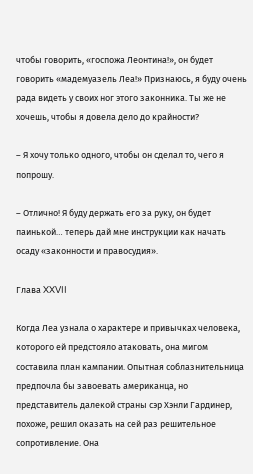чтобы говорить, «госпожа Леонтина!», он будет говорить «мадемуазель Леа!» Признаюсь, я буду очень рада видеть у своих ног этого законника. Ты же не хочешь, чтобы я довела дело до крайности?

– Я хочу только одного, чтобы он сделал то, чего я попрошу.

– Отлично! Я буду держать его за руку, он будет паинькой… теперь дай мне инструкции как начать осаду «законности и правосудия».

Глава XXVII

Когда Леа узнала о характере и привычках человека, которого ей предстояло атаковать, она мигом составила план кампании. Опытная соблазнительница предпочла бы завоевать американца, но представитель далекой страны сэр Хэнли Гардинер, похоже, решил оказать на сей раз решительное сопротивление. Она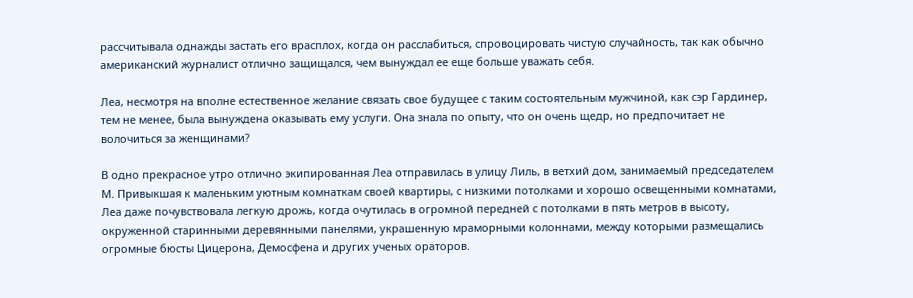рассчитывала однажды застать его врасплох, когда он расслабиться, спровоцировать чистую случайность, так как обычно американский журналист отлично защищался, чем вынуждал ее еще больше уважать себя.

Леа, несмотря на вполне естественное желание связать свое будущее с таким состоятельным мужчиной, как сэр Гардинер, тем не менее, была вынуждена оказывать ему услуги. Она знала по опыту, что он очень щедр, но предпочитает не волочиться за женщинами?

В одно прекрасное утро отлично экипированная Леа отправилась в улицу Лиль, в ветхий дом, занимаемый председателем М. Привыкшая к маленьким уютным комнаткам своей квартиры, с низкими потолками и хорошо освещенными комнатами, Леа даже почувствовала легкую дрожь, когда очутилась в огромной передней с потолками в пять метров в высоту, окруженной старинными деревянными панелями, украшенную мраморными колоннами, между которыми размещались огромные бюсты Цицерона, Демосфена и других ученых ораторов.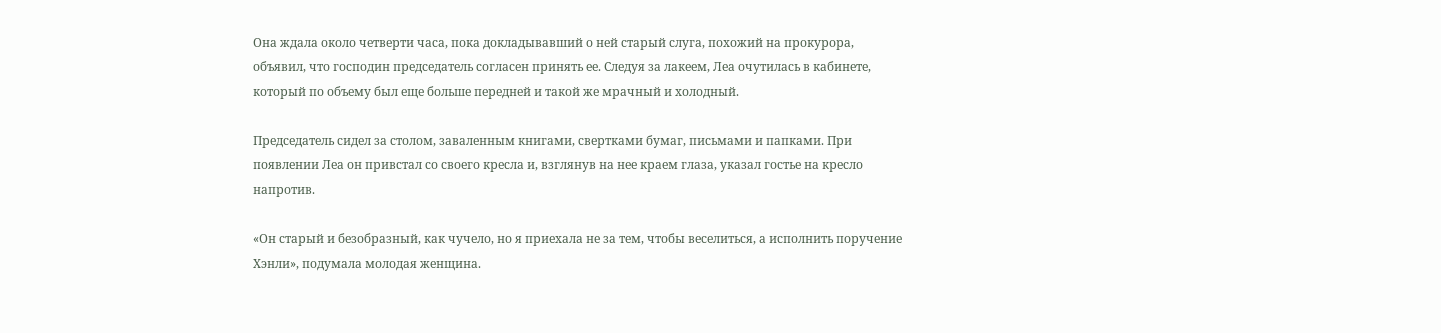Она ждала около четверти часа, пока докладывавший о ней старый слуга, похожий на прокурора, объявил, что господин председатель согласен принять ее. Следуя за лакеем, Леа очутилась в кабинете, который по объему был еще больше передней и такой же мрачный и холодный.

Председатель сидел за столом, заваленным книгами, свертками бумаг, письмами и папками. При появлении Леа он привстал со своего кресла и, взглянув на нее краем глаза, указал гостье на кресло напротив.

«Он старый и безобразный, как чучело, но я приехала не за тем, чтобы веселиться, а исполнить поручение Хэнли», подумала молодая женщина.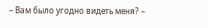– Вам было угодно видеть меня? –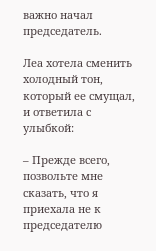важно начал председатель.

Леа хотела сменить холодный тон, который ее смущал, и ответила с улыбкой:

– Прежде всего, позвольте мне сказать, что я приехала не к председателю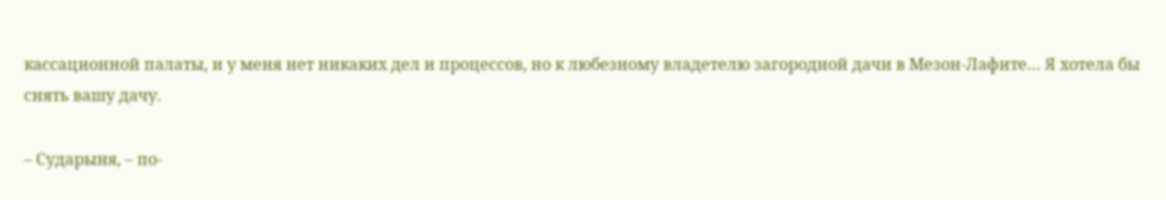кассационной палаты, и у меня нет никаких дел и процессов, но к любезному владетелю загородной дачи в Мезон-Лафите… Я хотела бы снять вашу дачу.

– Сударыня, – по-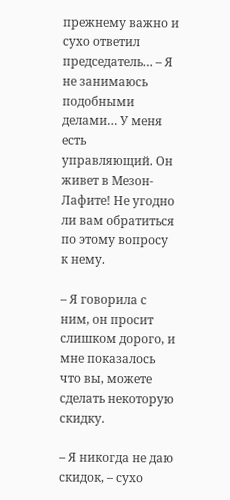прежнему важно и сухо ответил председатель… – Я не занимаюсь подобными делами… У меня есть управляющий. Он живет в Мезон-Лафите! Не угодно ли вам обратиться по этому вопросу к нему.

– Я говорила с ним, он просит слишком дорого, и мне показалось что вы, можете сделать некоторую скидку.

– Я никогда не даю скидок, – сухо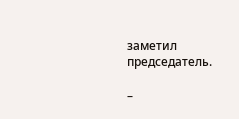заметил председатель.

–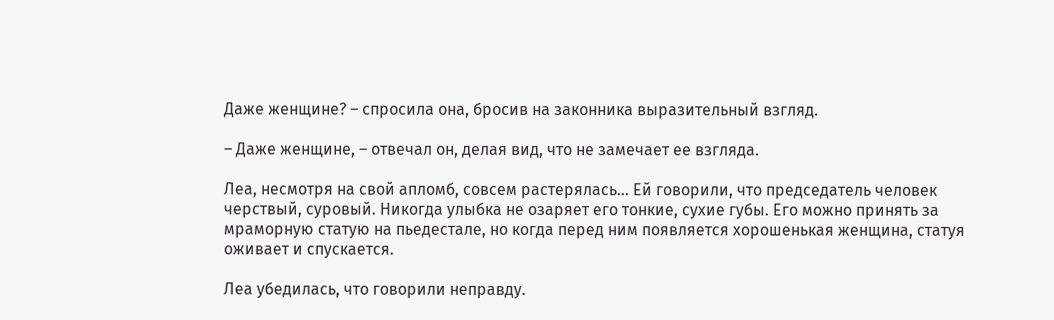Даже женщине? – спросила она, бросив на законника выразительный взгляд.

– Даже женщине, – отвечал он, делая вид, что не замечает ее взгляда.

Леа, несмотря на свой апломб, совсем растерялась… Ей говорили, что председатель человек черствый, суровый. Никогда улыбка не озаряет его тонкие, сухие губы. Его можно принять за мраморную статую на пьедестале, но когда перед ним появляется хорошенькая женщина, статуя оживает и спускается.

Леа убедилась, что говорили неправду.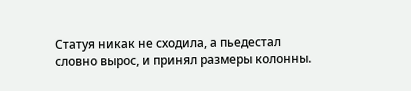Статуя никак не сходила, а пьедестал словно вырос, и принял размеры колонны.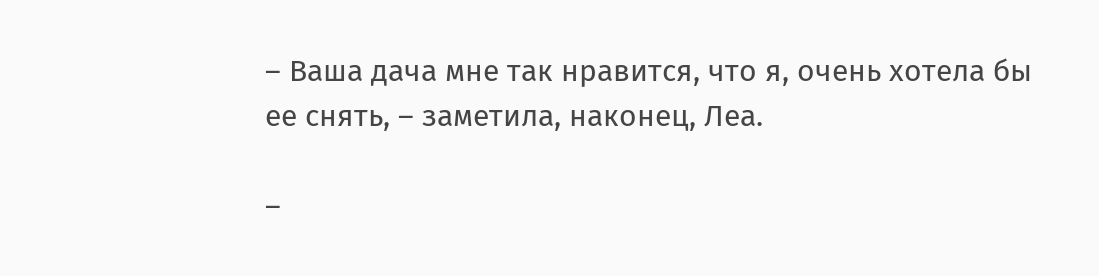– Ваша дача мне так нравится, что я, очень хотела бы ее снять, – заметила, наконец, Леа.

–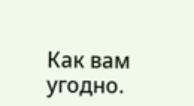Как вам угодно.